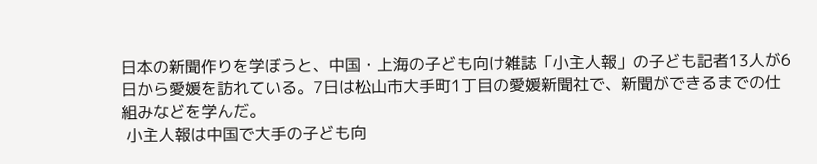日本の新聞作りを学ぼうと、中国・上海の子ども向け雑誌「小主人報」の子ども記者13人が6日から愛媛を訪れている。7日は松山市大手町1丁目の愛媛新聞社で、新聞ができるまでの仕組みなどを学んだ。
 小主人報は中国で大手の子ども向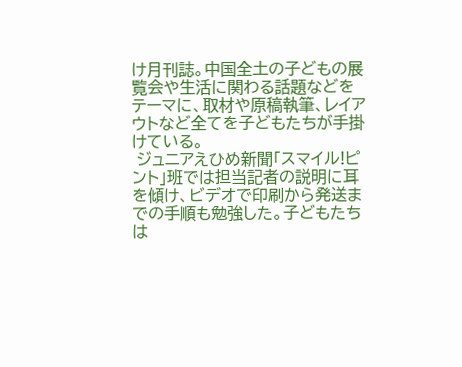け月刊誌。中国全土の子どもの展覧会や生活に関わる話題などをテーマに、取材や原稿執筆、レイアウトなど全てを子どもたちが手掛けている。
 ジュニアえひめ新聞「スマイル!ピント」班では担当記者の説明に耳を傾け、ビデオで印刷から発送までの手順も勉強した。子どもたちは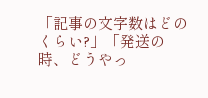「記事の文字数はどのくらい?」「発送の時、どうやっ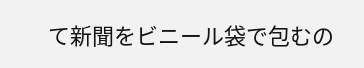て新聞をビニール袋で包むの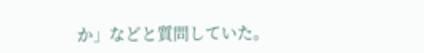か」などと質問していた。